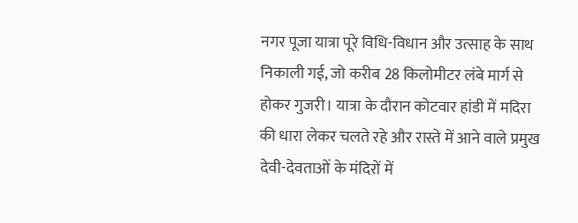नगर पूजा यात्रा पूरे विधि-विधान और उत्साह के साथ निकाली गई, जो करीब 28 किलोमीटर लंबे मार्ग से होकर गुजरी। यात्रा के दौरान कोटवार हांडी में मदिरा की धारा लेकर चलते रहे और रास्ते में आने वाले प्रमुख देवी-देवताओं के मंदिरों में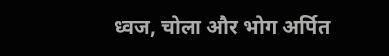ध्वज, चोला और भोग अर्पित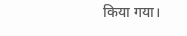किया गया।